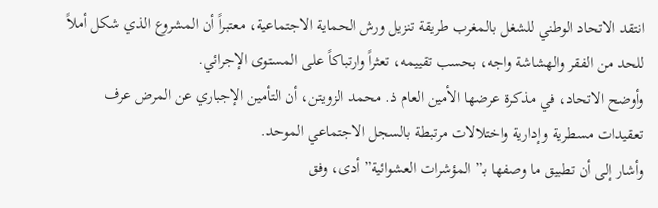انتقد الاتحاد الوطني للشغل بالمغرب طريقة تنزيل ورش الحماية الاجتماعية، معتبراً أن المشروع الذي شكل أملاً للحد من الفقر والهشاشة واجه، بحسب تقييمه، تعثراً وارتباكاً على المستوى الإجرائي.
وأوضح الاتحاد، في مذكرة عرضها الأمين العام ذ. محمد الزويتن، أن التأمين الإجباري عن المرض عرف تعقيدات مسطرية وإدارية واختلالات مرتبطة بالسجل الاجتماعي الموحد.
وأشار إلى أن تطبيق ما وصفها بـ”المؤشرات العشوائية” أدى، وفق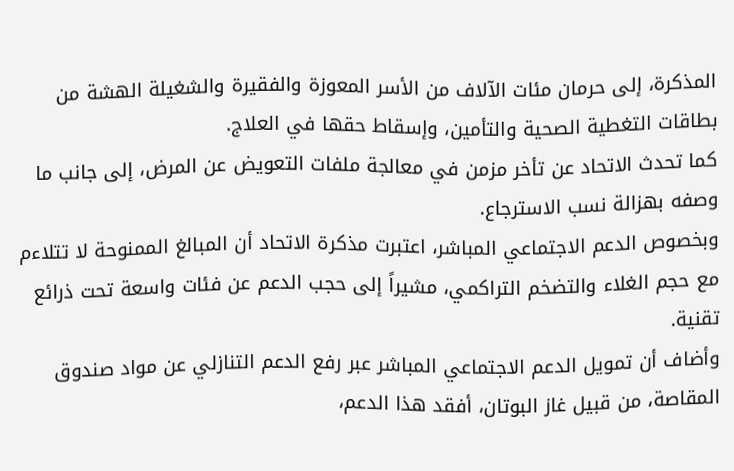المذكرة، إلى حرمان مئات الآلاف من الأسر المعوزة والفقيرة والشغيلة الهشة من بطاقات التغطية الصحية والتأمين، وإسقاط حقها في العلاج.
كما تحدث الاتحاد عن تأخر مزمن في معالجة ملفات التعويض عن المرض، إلى جانب ما وصفه بهزالة نسب الاسترجاع.
وبخصوص الدعم الاجتماعي المباشر، اعتبرت مذكرة الاتحاد أن المبالغ الممنوحة لا تتلاءم مع حجم الغلاء والتضخم التراكمي، مشيراً إلى حجب الدعم عن فئات واسعة تحت ذرائع تقنية.
وأضاف أن تمويل الدعم الاجتماعي المباشر عبر رفع الدعم التنازلي عن مواد صندوق المقاصة، من قبيل غاز البوتان، أفقد هذا الدعم،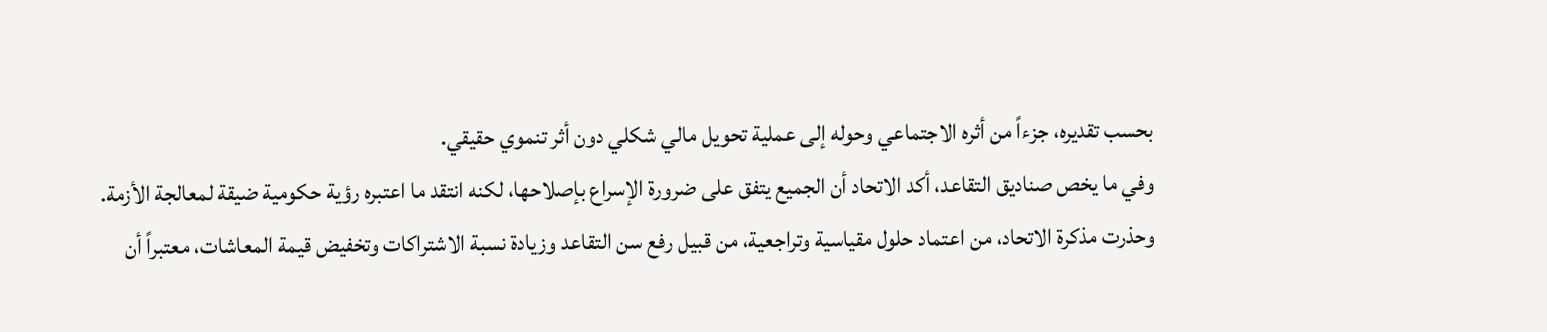بحسب تقديره، جزءاً من أثره الاجتماعي وحوله إلى عملية تحويل مالي شكلي دون أثر تنموي حقيقي.
وفي ما يخص صناديق التقاعد، أكد الاتحاد أن الجميع يتفق على ضرورة الإسراع بإصلاحها، لكنه انتقد ما اعتبره رؤية حكومية ضيقة لمعالجة الأزمة.
وحذرت مذكرة الاتحاد، من اعتماد حلول مقياسية وتراجعية، من قبيل رفع سن التقاعد وزيادة نسبة الاشتراكات وتخفيض قيمة المعاشات، معتبراً أن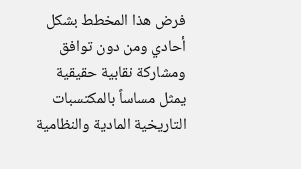فرض هذا المخطط بشكل أحادي ومن دون توافق ومشاركة نقابية حقيقية يمثل مساساً بالمكتسبات التاريخية المادية والنظامية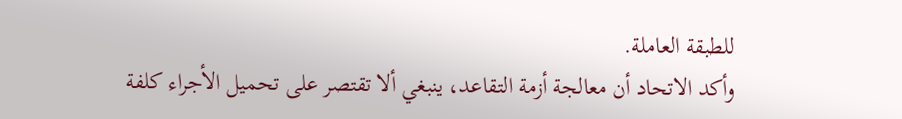للطبقة العاملة.
وأكد الاتحاد أن معالجة أزمة التقاعد، ينبغي ألا تقتصر على تحميل الأجراء كلفة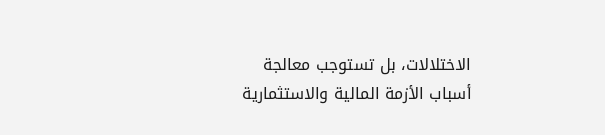الاختلالات، بل تستوجب معالجة أسباب الأزمة المالية والاستثمارية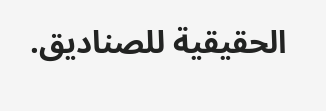الحقيقية للصناديق.